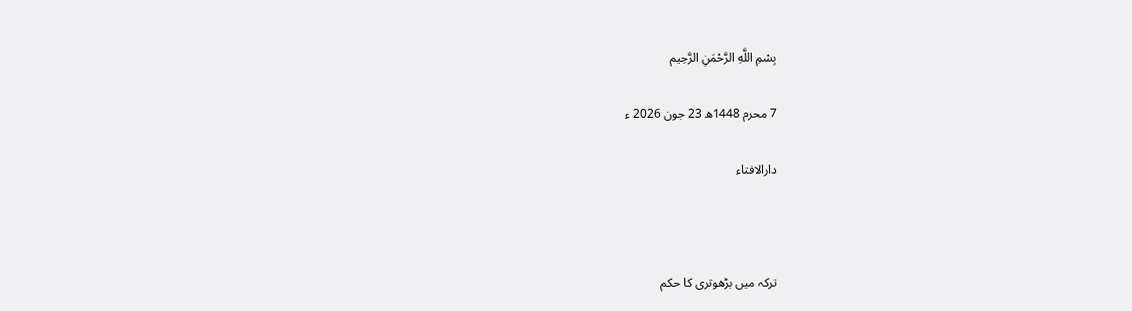بِسْمِ اللَّهِ الرَّحْمَنِ الرَّحِيم

7 محرم 1448ھ 23 جون 2026 ء

دارالافتاء



ترکہ میں بڑھوتری کا حکم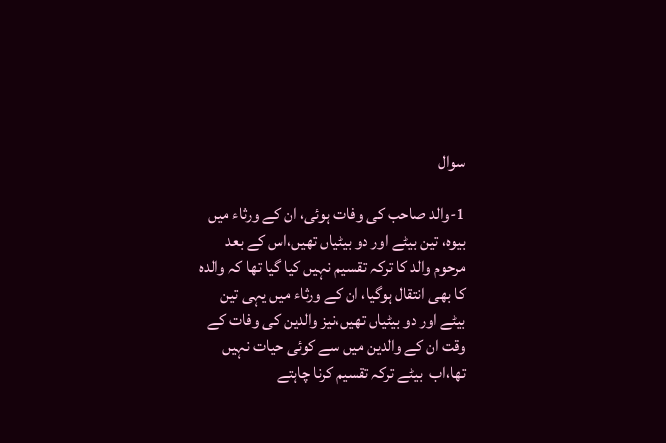سوال

1-والد صاحب کی وفات ہوئی، ان کے ورثاء میں بیوہ، تین بیٹے اور دو بیٹیاں تھیں،اس کے بعد مرحوم والد کا ترکہ تقسیم نہیں کیا گیا تھا کہ والدہ کا بھی انتقال ہوگیا، ان کے ورثاء میں یہی تین بیٹے اور دو بیٹیاں تھیں،نیز والدین کی وفات کے وقت ان کے والدین میں سے کوئی حیات نہیں تھا،اب  بیٹے ترکہ تقسیم کرنا چاہتے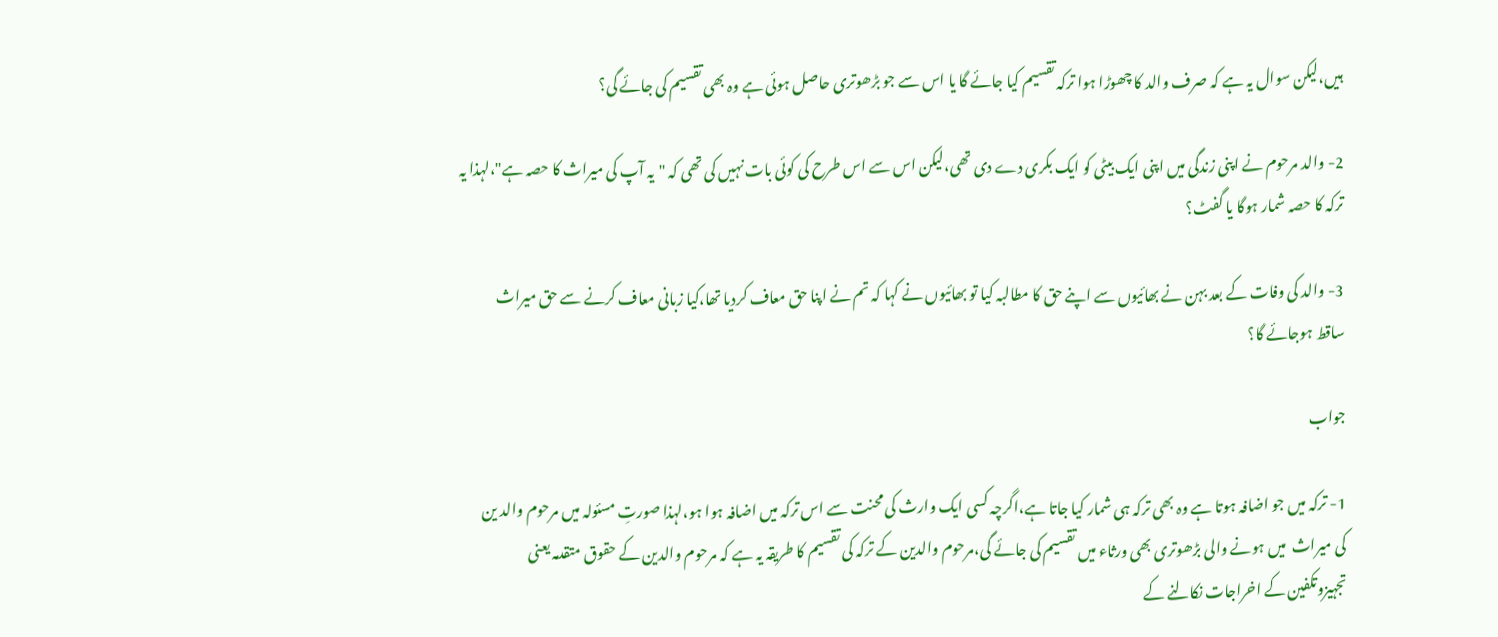ہیں،لیکن سوال یہ ہے کہ صرف والد کا چھوڑا ہوا ترکہ تقسیم کیا جائے گا یا اس سے جو بڑھوتری حاصل ہوئی ہے وہ بھی تقسیم کی جائے گی؟

2- والد مرحوم نے اپنی زندگی میں اپنی ایک بیٹی کو ایک بکری دے دی تھی،لیکن اس سے اس طرح کی کوئی بات نہیں کی تھی کہ "یہ آپ کی میراث کا حصہ ہے"،لہذا یہ ترکہ کا حصہ شمار ہوگا یا گفٹ؟

3- والد کی وفات کے بعد بہن نے بھائیوں سے اپنے حق کا مطالبہ کیا تو بھائیوں نے کہا کہ تم نے اپنا حق معاف کردیا تھا،کیا زبانی معاف کرنے سے حق میراث ساقط ہوجائے گا؟

جواب

1- ترکہ میں جو اضافہ ہوتا ہے وہ بھی ترکہ ہی شمار کیا جاتا ہے،اگرچہ کسی ایک وارث کی محنت سے اس ترکہ میں اضافہ ہوا ہو،لہذا صورتِ مسئولہ میں مرحوم والد ین کی میراث  میں ہونے والی بڑھوتری بھی ورثاء میں تقسیم کی جائے گی،مرحوم والدین کے ترکہ کی تقسیم کا طریقہ یہ ہے کہ مرحوم والدین کے حقوق متقدمہ یعنی تجہیزوتکفین کے اخراجات نکالنے کے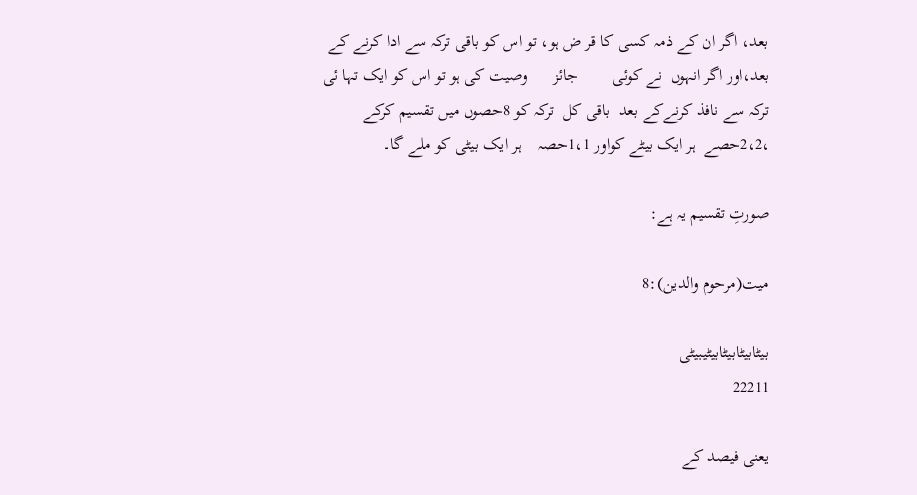بعد، اگر ان کے ذمہ کسی کا قر ض ہو، تو اس کو باقی ترکہ سے ادا کرنے کے بعد،اور اگر انہوں  نے کوئی        جائز      وصیت کی ہو تو اس کو ایک تہا ئی ترکہ سے نافذ کرنےکے بعد  باقی کل  ترکہ کو 8حصوں میں تقسیم کرکے ،2،2حصے  ہر ایک بیٹے کواور 1،1حصہ    ہر ایک بیٹی کو ملے گا۔

صورتِ تقسیم یہ ہے:

میت(مرحوم والدین):8

بیٹابیٹابیٹابیٹیبیٹی
22211

یعنی فیصد کے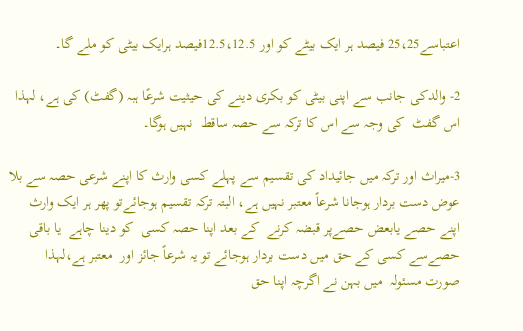اعتباسے25،25 فیصد ہر ایک بیٹے کو اور 12.5،12.5فیصد ہرایک بیٹی کو ملے گا۔

2- والدکی جانب سے اپنی بیٹی کو بکری دینے کی حیثیت شرعًا ہبہ (گفٹ) کی ہے، لہذا  اس گفٹ  کی وجہ سے اس کا ترکہ سے حصہ ساقط  نہیں ہوگا۔

3-میراث اور ترکہ میں جائیداد کی تقسیم سے پہلے کسی وارث کا اپنے شرعی حصہ سے بلا عوض دست بردار ہوجانا شرعاً معتبر نہیں ہے، البتہ ترکہ تقسیم ہوجائےتو پھر ہر ایک وارث اپنے حصے یابعض حصےپر قبضہ کرنے  کے بعد اپنا حصہ کسی  کو دینا چاہے  یا باقی حصےسے کسی کے حق میں دست بردار ہوجائے تو یہ شرعاً جائز اور  معتبر ہے،لہذا صورت مسئولہ  میں بہن نے اگرچہ اپنا حق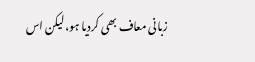زبانی معاف بھی کردیا ہو،لیکن اس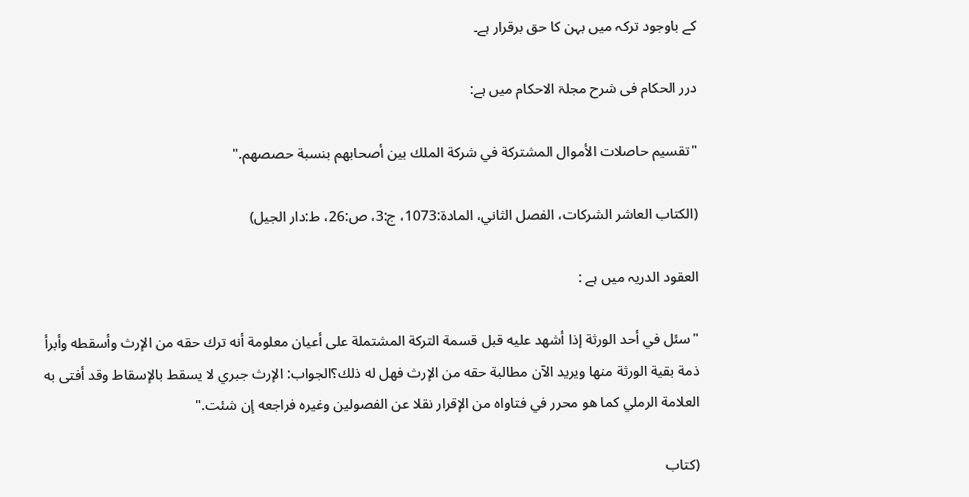کے باوجود ترکہ میں بہن کا حق برقرار ہے۔

درر الحکام فی شرح مجلۃ الاحکام میں ہے:

"تقسيم ‌حاصلات الأموال المشتركة في شركة الملك بين أصحابهم بنسبة حصصهم."

(الكتاب العاشر الشركات، الفصل الثاني، المادة:1073، ج:3، ص:26، ط:دار الجيل)

العقود الدریہ میں ہے :

"سئل في أحد الورثة إذا أشهد عليه قبل قسمة التركة المشتملة على أعيان معلومة أنه ترك حقه من الإرث وأسقطه وأبرأ ذمة بقية الورثة منها ويريد الآن مطالبة حقه من الإرث فهل له ذلك؟الجواب: الإرث ‌جبري ‌لا ‌يسقط ‌بالإسقاط وقد أفتى به العلامة الرملي كما هو محرر في فتاواه من الإقرار نقلا عن الفصولين وغيره فراجعه إن شئت."

(کتاب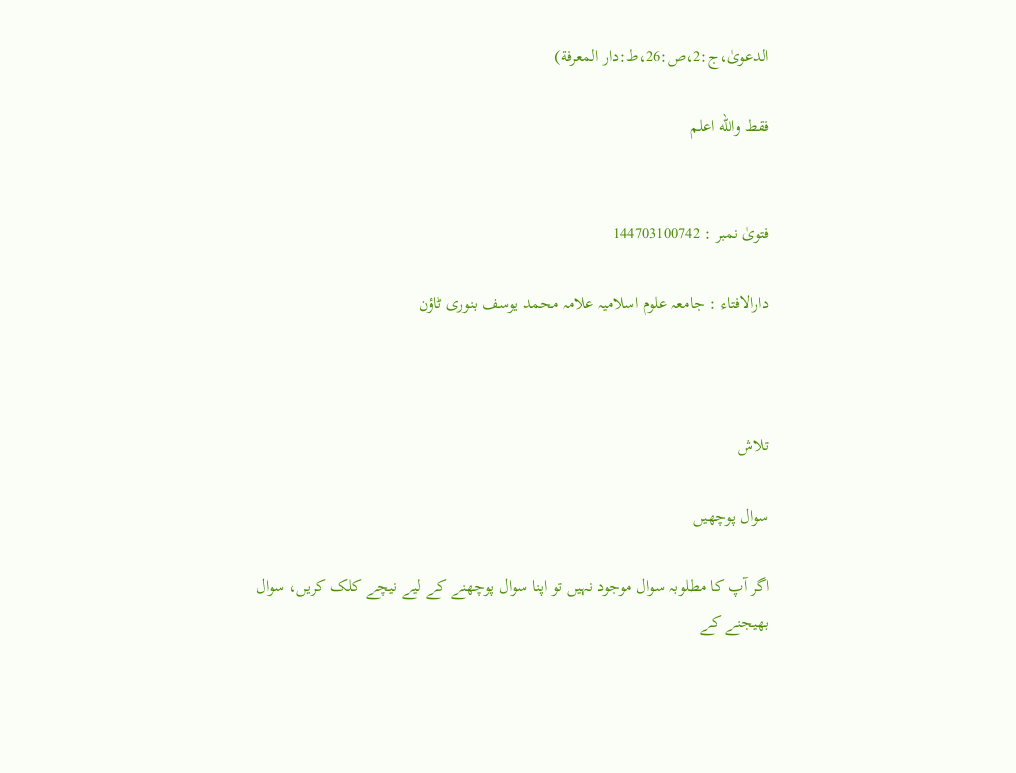الدعویٰ،ج:2،ص:26،ط:دار المعرفة)

فقط والله اعلم


فتویٰ نمبر : 144703100742

دارالافتاء : جامعہ علوم اسلامیہ علامہ محمد یوسف بنوری ٹاؤن



تلاش

سوال پوچھیں

اگر آپ کا مطلوبہ سوال موجود نہیں تو اپنا سوال پوچھنے کے لیے نیچے کلک کریں، سوال بھیجنے کے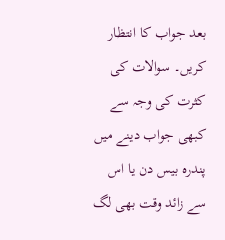بعد جواب کا انتظار کریں۔ سوالات کی کثرت کی وجہ سے کبھی جواب دینے میں پندرہ بیس دن یا اس سے زائد وقت بھی لگ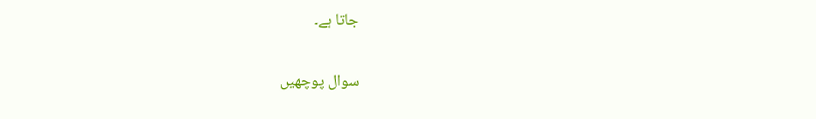جاتا ہے۔

سوال پوچھیں